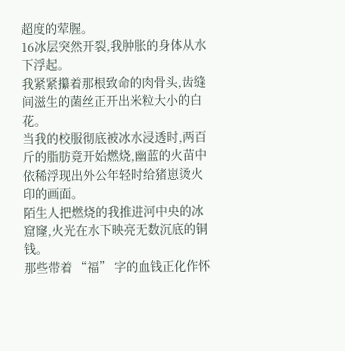超度的荤腥。
16冰层突然开裂,我肿胀的身体从水下浮起。
我紧紧攥着那根致命的肉骨头,齿缝间滋生的菌丝正开出米粒大小的白花。
当我的校服彻底被冰水浸透时,两百斤的脂肪竟开始燃烧,幽蓝的火苗中依稀浮现出外公年轻时给猪崽烫火印的画面。
陌生人把燃烧的我推进河中央的冰窟窿,火光在水下映亮无数沉底的铜钱。
那些带着 “福” 字的血钱正化作怀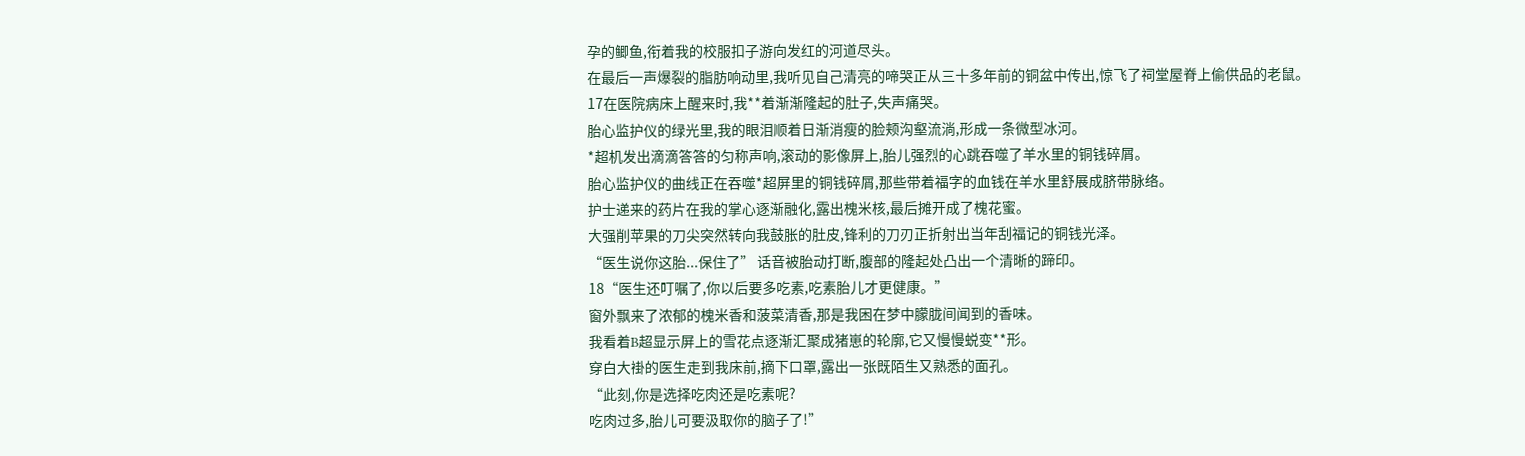孕的鲫鱼,衔着我的校服扣子游向发红的河道尽头。
在最后一声爆裂的脂肪响动里,我听见自己清亮的啼哭正从三十多年前的铜盆中传出,惊飞了祠堂屋脊上偷供品的老鼠。
17在医院病床上醒来时,我**着渐渐隆起的肚子,失声痛哭。
胎心监护仪的绿光里,我的眼泪顺着日渐消瘦的脸颊沟壑流淌,形成一条微型冰河。
*超机发出滴滴答答的匀称声响,滚动的影像屏上,胎儿强烈的心跳吞噬了羊水里的铜钱碎屑。
胎心监护仪的曲线正在吞噬*超屏里的铜钱碎屑,那些带着福字的血钱在羊水里舒展成脐带脉络。
护士递来的药片在我的掌心逐渐融化,露出槐米核,最后摊开成了槐花蜜。
大强削苹果的刀尖突然转向我鼓胀的肚皮,锋利的刀刃正折射出当年刮福记的铜钱光泽。
“医生说你这胎...保住了” 话音被胎动打断,腹部的隆起处凸出一个清晰的蹄印。
18“医生还叮嘱了,你以后要多吃素,吃素胎儿才更健康。”
窗外飘来了浓郁的槐米香和菠菜清香,那是我困在梦中朦胧间闻到的香味。
我看着B超显示屏上的雪花点逐渐汇聚成猪崽的轮廓,它又慢慢蜕变**形。
穿白大褂的医生走到我床前,摘下口罩,露出一张既陌生又熟悉的面孔。
“此刻,你是选择吃肉还是吃素呢?
吃肉过多,胎儿可要汲取你的脑子了!”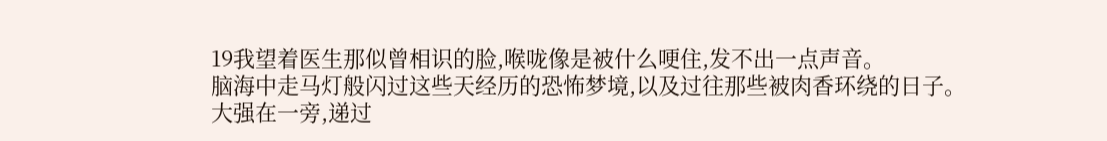19我望着医生那似曾相识的脸,喉咙像是被什么哽住,发不出一点声音。
脑海中走马灯般闪过这些天经历的恐怖梦境,以及过往那些被肉香环绕的日子。
大强在一旁,递过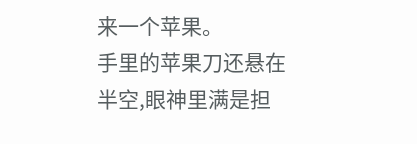来一个苹果。
手里的苹果刀还悬在半空,眼神里满是担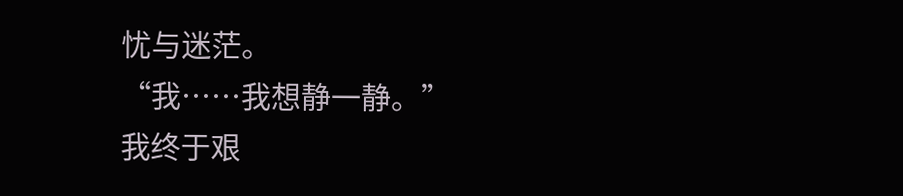忧与迷茫。
“我……我想静一静。”
我终于艰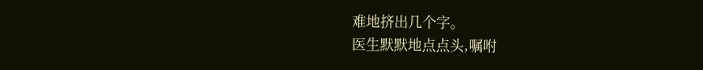难地挤出几个字。
医生默默地点点头,嘱咐